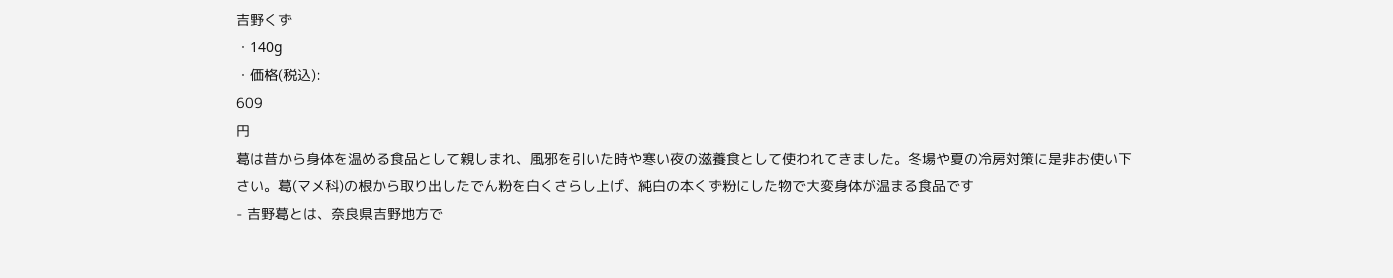吉野くず
・140g
・価格(税込):
609
円
葛は昔から身体を温める食品として親しまれ、風邪を引いた時や寒い夜の滋養食として使われてきました。冬場や夏の冷房対策に是非お使い下さい。葛(マメ科)の根から取り出したでん粉を白くさらし上げ、純白の本くず粉にした物で大変身体が温まる食品です
- 吉野葛とは、奈良県吉野地方で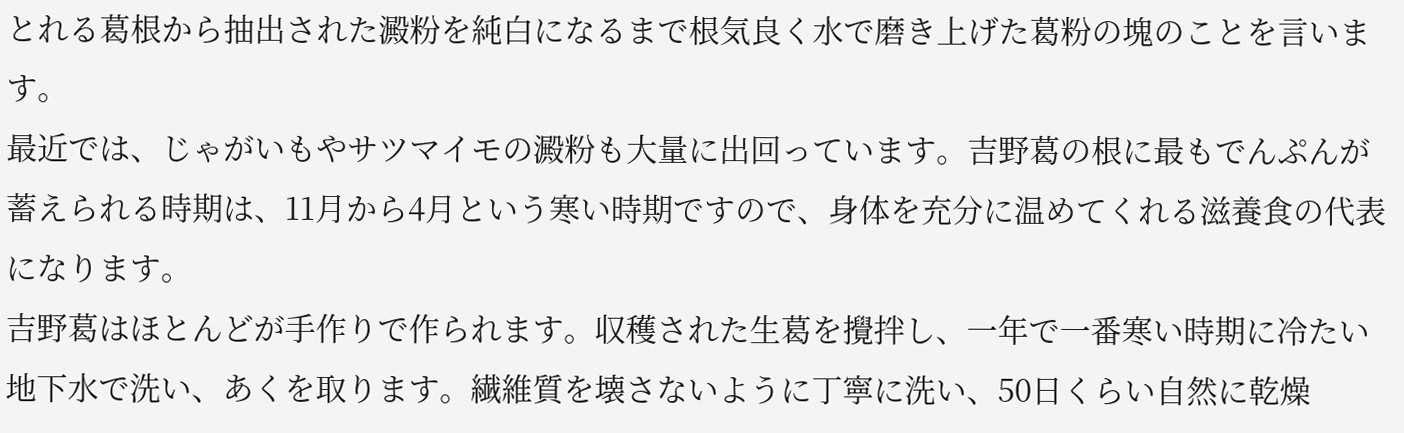とれる葛根から抽出された澱粉を純白になるまで根気良く水で磨き上げた葛粉の塊のことを言います。
最近では、じゃがいもやサツマイモの澱粉も大量に出回っています。吉野葛の根に最もでんぷんが蓄えられる時期は、11月から4月という寒い時期ですので、身体を充分に温めてくれる滋養食の代表になります。
吉野葛はほとんどが手作りで作られます。収穫された生葛を攪拌し、一年で一番寒い時期に冷たい地下水で洗い、あくを取ります。繊維質を壊さないように丁寧に洗い、50日くらい自然に乾燥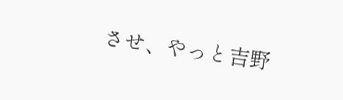させ、やっと吉野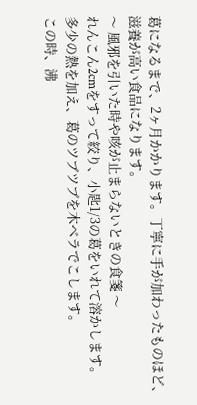葛になるまで、2ヶ月かかります。丁寧に手が加わったものほど、滋養が高い食品になります。
〜 風邪を引いた時や咳が止まらないときの食箋 〜
れんこん2cmをすって絞り、小匙1/3の葛をいれて溶かします。
多少の熱を加え、葛のツブツブを木ベラでこします。
この時、沸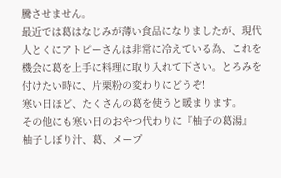騰させません。
最近では葛はなじみが薄い食品になりましたが、現代人とくにアトピーさんは非常に冷えている為、これを機会に葛を上手に料理に取り入れて下さい。とろみを付けたい時に、片栗粉の変わりにどうぞ!
寒い日ほど、たくさんの葛を使うと暖まります。
その他にも寒い日のおやつ代わりに『柚子の葛湯』
柚子しぼり汁、葛、メープ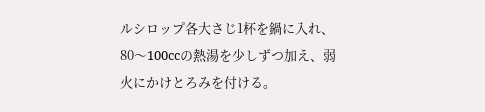ルシロップ各大さじ1杯を鍋に入れ、
80〜100ccの熱湯を少しずつ加え、弱火にかけとろみを付ける。